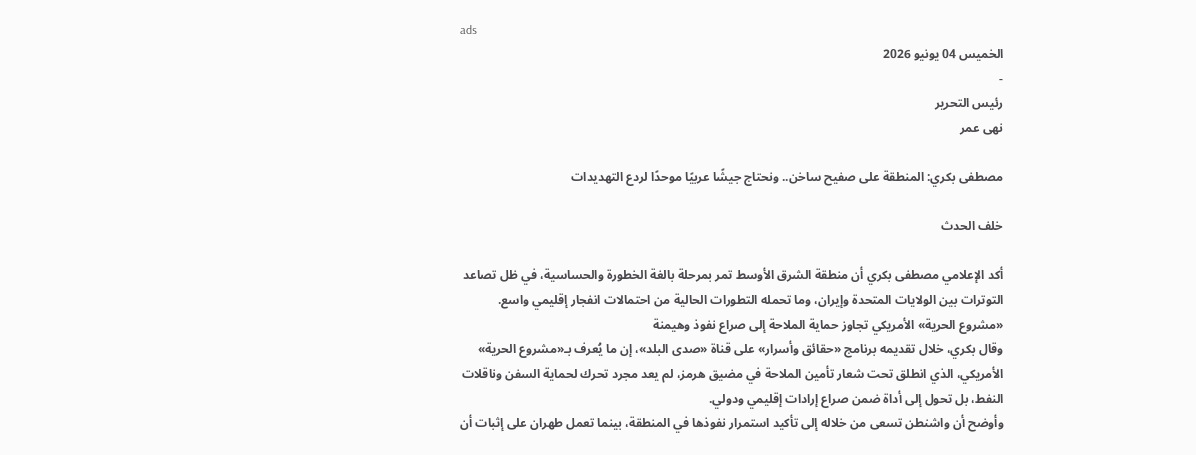ads
الخميس 04 يونيو 2026
-
رئيس التحرير
نهى عمر

مصطفى بكري: المنطقة على صفيح ساخن.. ونحتاج جيشًا عربيًا موحدًا لردع التهديدات

خلف الحدث

أكد الإعلامي مصطفى بكري أن منطقة الشرق الأوسط تمر بمرحلة بالغة الخطورة والحساسية، في ظل تصاعد التوترات بين الولايات المتحدة وإيران، وما تحمله التطورات الحالية من احتمالات انفجار إقليمي واسع.
«مشروع الحرية» الأمريكي تجاوز حماية الملاحة إلى صراع نفوذ وهيمنة
وقال بكري، خلال تقديمه برنامج «حقائق وأسرار» على قناة «صدى البلد»، إن ما يُعرف بـ«مشروع الحرية» الأمريكي، الذي انطلق تحت شعار تأمين الملاحة في مضيق هرمز، لم يعد مجرد تحرك لحماية السفن وناقلات النفط، بل تحول إلى أداة ضمن صراع إرادات إقليمي ودولي.
وأوضح أن واشنطن تسعى من خلاله إلى تأكيد استمرار نفوذها في المنطقة، بينما تعمل طهران على إثبات أن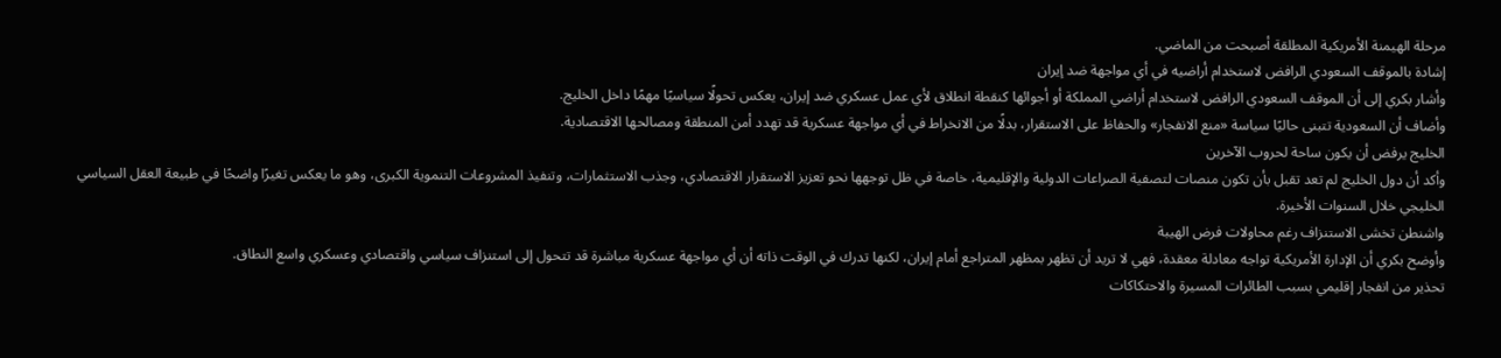مرحلة الهيمنة الأمريكية المطلقة أصبحت من الماضي.
إشادة بالموقف السعودي الرافض لاستخدام أراضيه في أي مواجهة ضد إيران
وأشار بكري إلى أن الموقف السعودي الرافض لاستخدام أراضي المملكة أو أجوائها كنقطة انطلاق لأي عمل عسكري ضد إيران، يعكس تحولًا سياسيًا مهمًا داخل الخليج.
وأضاف أن السعودية تتبنى حاليًا سياسة «منع الانفجار» والحفاظ على الاستقرار، بدلًا من الانخراط في أي مواجهة عسكرية قد تهدد أمن المنطقة ومصالحها الاقتصادية.
الخليج يرفض أن يكون ساحة لحروب الآخرين
وأكد أن دول الخليج لم تعد تقبل بأن تكون منصات لتصفية الصراعات الدولية والإقليمية، خاصة في ظل توجهها نحو تعزيز الاستقرار الاقتصادي، وجذب الاستثمارات، وتنفيذ المشروعات التنموية الكبرى، وهو ما يعكس تغيرًا واضحًا في طبيعة العقل السياسي الخليجي خلال السنوات الأخيرة.
واشنطن تخشى الاستنزاف رغم محاولات فرض الهيبة
وأوضح بكري أن الإدارة الأمريكية تواجه معادلة معقدة، فهي لا تريد أن تظهر بمظهر المتراجع أمام إيران، لكنها تدرك في الوقت ذاته أن أي مواجهة عسكرية مباشرة قد تتحول إلى استنزاف سياسي واقتصادي وعسكري واسع النطاق.
تحذير من انفجار إقليمي بسبب الطائرات المسيرة والاحتكاكات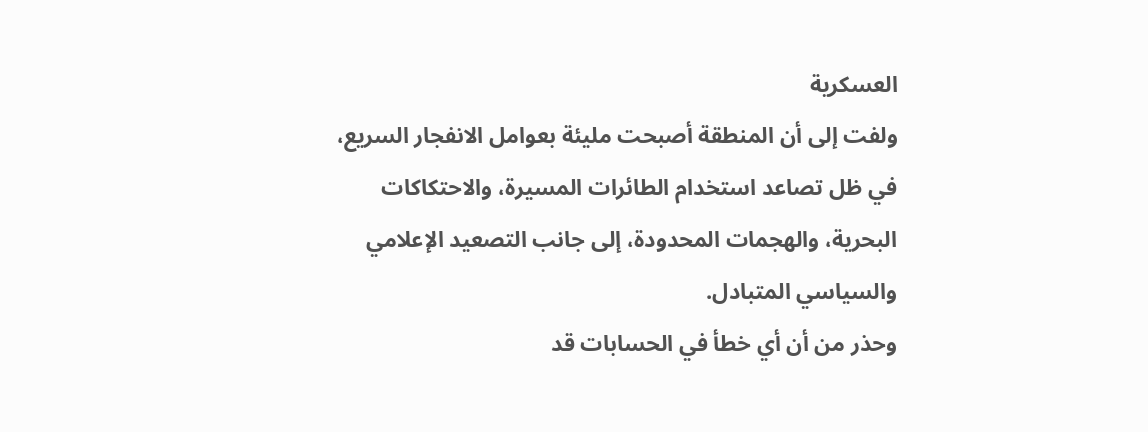العسكرية
ولفت إلى أن المنطقة أصبحت مليئة بعوامل الانفجار السريع، في ظل تصاعد استخدام الطائرات المسيرة، والاحتكاكات البحرية، والهجمات المحدودة، إلى جانب التصعيد الإعلامي والسياسي المتبادل.
وحذر من أن أي خطأ في الحسابات قد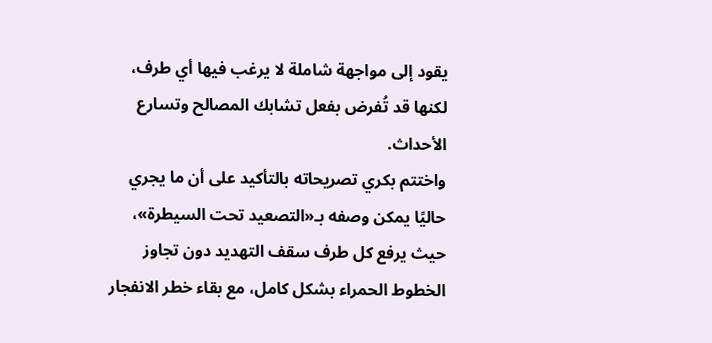يقود إلى مواجهة شاملة لا يرغب فيها أي طرف، لكنها قد تُفرض بفعل تشابك المصالح وتسارع الأحداث.
واختتم بكري تصريحاته بالتأكيد على أن ما يجري حاليًا يمكن وصفه بـ«التصعيد تحت السيطرة»، حيث يرفع كل طرف سقف التهديد دون تجاوز الخطوط الحمراء بشكل كامل، مع بقاء خطر الانفجار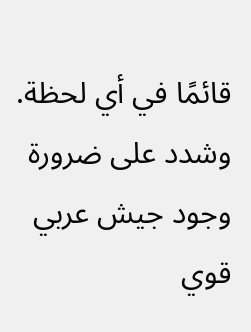قائمًا في أي لحظة.
وشدد على ضرورة وجود جيش عربي قوي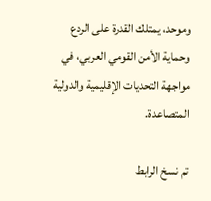وموحد، يمتلك القدرة على الردع وحماية الأمن القومي العربي، في مواجهة التحديات الإقليمية والدولية المتصاعدة.

تم نسخ الرابط